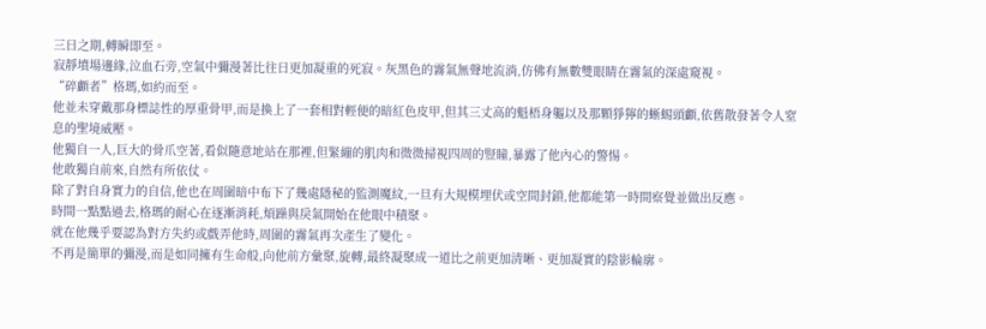三日之期,轉瞬即至。
寂靜墳場邊緣,泣血石旁,空氣中彌漫著比往日更加凝重的死寂。灰黑色的霧氣無聲地流淌,仿佛有無數雙眼睛在霧氣的深處窺視。
“碎顱者”格瑪,如約而至。
他並未穿戴那身標誌性的厚重骨甲,而是換上了一套相對輕便的暗紅色皮甲,但其三丈高的魁梧身軀以及那顆猙獰的蜥蜴頭顱,依舊散發著令人窒息的聖境威壓。
他獨自一人,巨大的骨爪空著,看似隨意地站在那裡,但緊繃的肌肉和微微掃視四周的豎瞳,暴露了他內心的警惕。
他敢獨自前來,自然有所依仗。
除了對自身實力的自信,他也在周圍暗中布下了幾處隱秘的監測魔紋,一旦有大規模埋伏或空間封鎖,他都能第一時間察覺並做出反應。
時間一點點過去,格瑪的耐心在逐漸消耗,煩躁與戾氣開始在他眼中積聚。
就在他幾乎要認為對方失約或戲弄他時,周圍的霧氣再次產生了變化。
不再是簡單的彌漫,而是如同擁有生命般,向他前方彙聚,旋轉,最終凝聚成一道比之前更加清晰、更加凝實的陰影輪廓。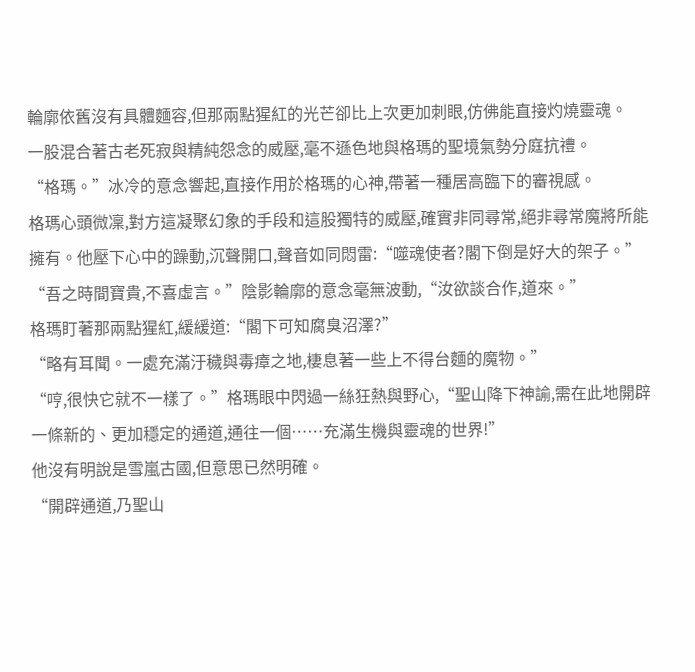輪廓依舊沒有具體麵容,但那兩點猩紅的光芒卻比上次更加刺眼,仿佛能直接灼燒靈魂。
一股混合著古老死寂與精純怨念的威壓,毫不遜色地與格瑪的聖境氣勢分庭抗禮。
“格瑪。”冰冷的意念響起,直接作用於格瑪的心神,帶著一種居高臨下的審視感。
格瑪心頭微凜,對方這凝聚幻象的手段和這股獨特的威壓,確實非同尋常,絕非尋常魔將所能擁有。他壓下心中的躁動,沉聲開口,聲音如同悶雷:“噬魂使者?閣下倒是好大的架子。”
“吾之時間寶貴,不喜虛言。”陰影輪廓的意念毫無波動,“汝欲談合作,道來。”
格瑪盯著那兩點猩紅,緩緩道:“閣下可知腐臭沼澤?”
“略有耳聞。一處充滿汙穢與毒瘴之地,棲息著一些上不得台麵的魔物。”
“哼,很快它就不一樣了。”格瑪眼中閃過一絲狂熱與野心,“聖山降下神諭,需在此地開辟一條新的、更加穩定的通道,通往一個……充滿生機與靈魂的世界!”
他沒有明說是雪嵐古國,但意思已然明確。
“開辟通道,乃聖山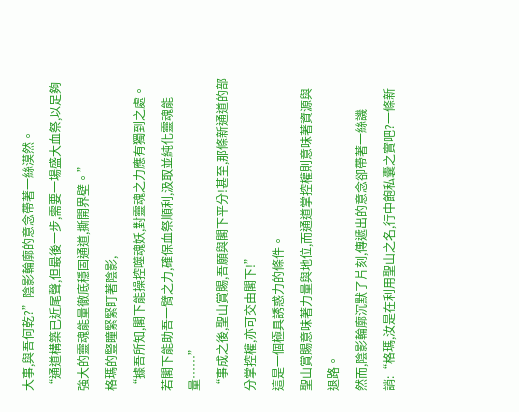大事,與吾何乾?”陰影輪廓的意念帶著一絲漠然。
“通道構築已近尾聲,但最後一步,需要一場盛大血祭,以足夠強大的靈魂能量徹底穩固通道,撕開界壁。”
格瑪的豎瞳緊緊盯著陰影,
“據吾所知,閣下能操控噬魂妖,對靈魂之力應有獨到之處。若閣下能助吾一臂之力,確保血祭順利,汲取並純化靈魂能量……”
“事成之後,聖山賞賜,吾願與閣下平分!甚至,那條新通道的部分掌控權,亦可交由閣下!”
這是一個極具誘惑力的條件。
聖山賞賜意味著力量與地位,而通道掌控權則意味著資源與退路。
然而,陰影輪廓沉默了片刻,傳遞出的意念卻帶著一絲譏誚:“格瑪,汝是在利用聖山之名,行中飽私囊之實吧?一條新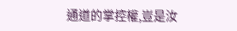通道的掌控權,豈是汝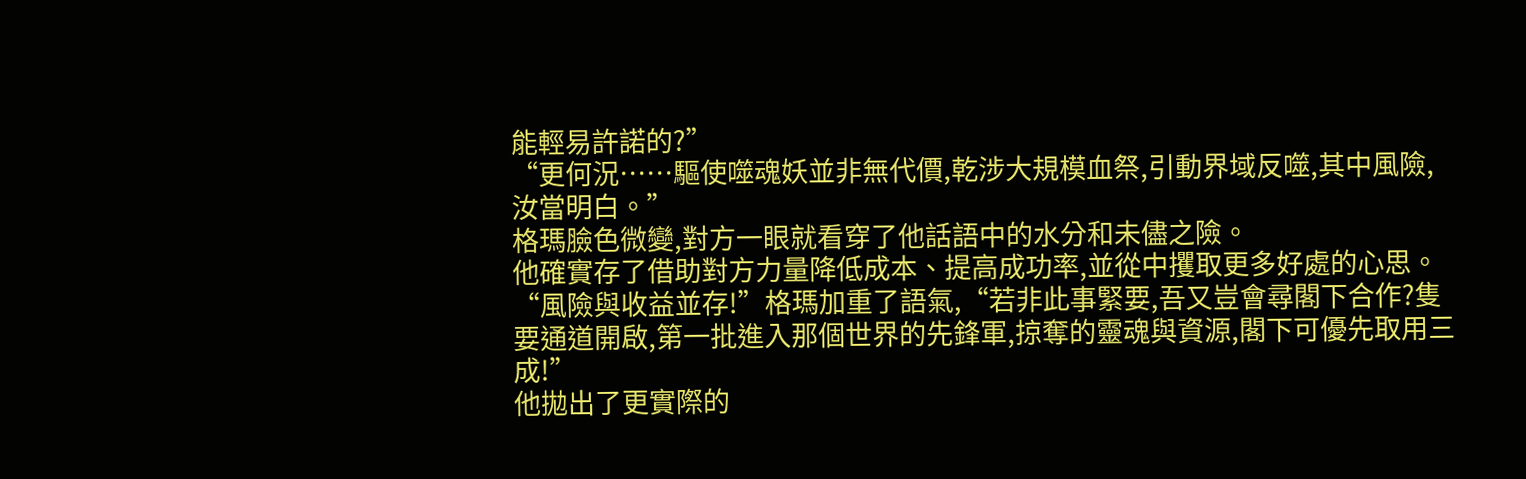能輕易許諾的?”
“更何況……驅使噬魂妖並非無代價,乾涉大規模血祭,引動界域反噬,其中風險,汝當明白。”
格瑪臉色微變,對方一眼就看穿了他話語中的水分和未儘之險。
他確實存了借助對方力量降低成本、提高成功率,並從中攫取更多好處的心思。
“風險與收益並存!”格瑪加重了語氣,“若非此事緊要,吾又豈會尋閣下合作?隻要通道開啟,第一批進入那個世界的先鋒軍,掠奪的靈魂與資源,閣下可優先取用三成!”
他拋出了更實際的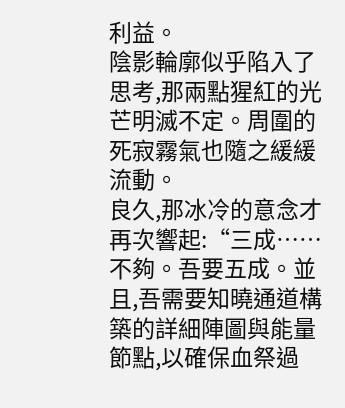利益。
陰影輪廓似乎陷入了思考,那兩點猩紅的光芒明滅不定。周圍的死寂霧氣也隨之緩緩流動。
良久,那冰冷的意念才再次響起:“三成……不夠。吾要五成。並且,吾需要知曉通道構築的詳細陣圖與能量節點,以確保血祭過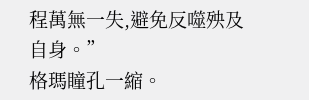程萬無一失,避免反噬殃及自身。”
格瑪瞳孔一縮。